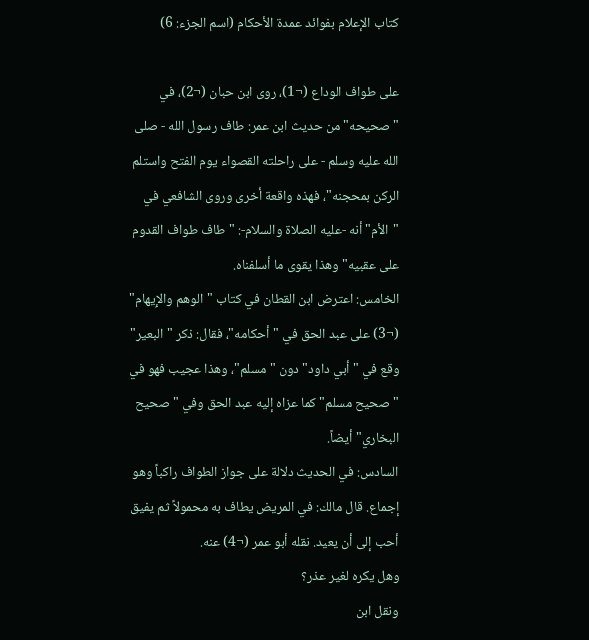كتاب الإعلام بفوائد عمدة الأحكام (اسم الجزء: 6)

على طواف الوداع (¬1)، روى ابن حبان (¬2)، في "صحيحه" من حديث ابن عمر: طاف رسول الله - صلى الله عليه وسلم - على راحلته القصواء يوم الفتح واستلم الركن بمحجنه"، فهذه واقعة أخرى وروى الشافعي في "الأم" أنه -عليه الصلاة والسلام-: "طاف طواف القدوم على عقبيه" وهذا يقوى ما أسلفناه.
الخامس: اعترض ابن القطان في كتاب "الوهم والإِيهام" (¬3) على عبد الحق في "أحكامه"، فقال: ذكر "البعير" وقع في "أبي داود" دون "مسلم"، وهذا عجيب فهو في "صحيح مسلم" كما عزاه إليه عبد الحق وفي "صحيح البخاري" أيضاً.
السادس: في الحديث دلالة على جواز الطواف راكباً وهو إجماع. قال مالك: في المريض يطاف به محمولاً ثم يفيق أحب إلى أن يعيد. نقله أبو عمر (¬4) عنه.
وهل يكره لغير عذر؟
ونقل ابن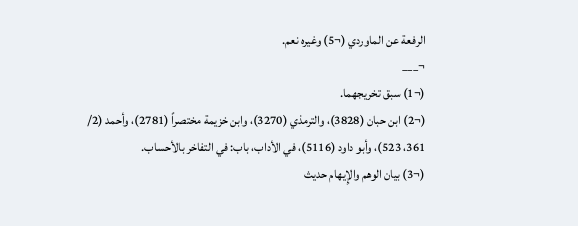الرفعة عن الماوردي (¬5) وغيره نعم.
¬___
(¬1) سبق تخريجهما.
(¬2) ابن حبان (3828)، والترمذي (3270)، وابن خزيمة مختصراً (2781)، وأحمد (2/ 361، 523)، وأبو داود (5116)، في الأداب، باب: في التفاخر بالأحساب.
(¬3) بيان الوهم والإِيهام حديث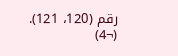رقم (120، 121).
(¬4)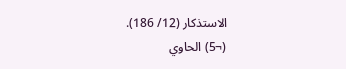الاستذكار (12/ 186).
(¬5) الحاوي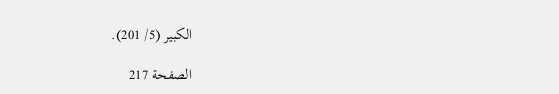الكبير (5/ 201).

الصفحة 217